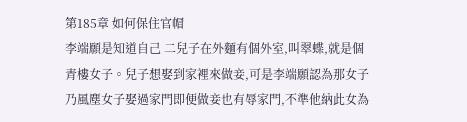第185章 如何保住官帽
李端願是知道自己 二兒子在外麵有個外室,叫翠蝶,就是個青樓女子。兒子想娶到家裡來做妾,可是李端願認為那女子乃風塵女子娶過家門即便做妾也有辱家門,不準他納此女為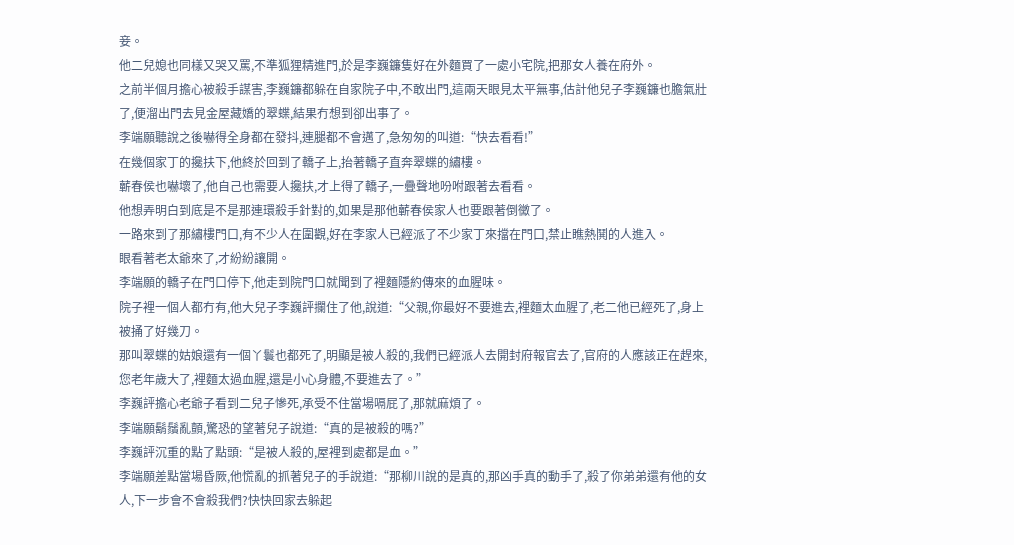妾。
他二兒媳也同樣又哭又罵,不準狐狸精進門,於是李巍鐮隻好在外麵買了一處小宅院,把那女人養在府外。
之前半個月擔心被殺手謀害,李巍鐮都躲在自家院子中,不敢出門,這兩天眼見太平無事,估計他兒子李巍鐮也膽氣壯了,便溜出門去見金屋藏嬌的翠蝶,結果冇想到卻出事了。
李端願聽說之後嚇得全身都在發抖,連腿都不會邁了,急匆匆的叫道:“快去看看!”
在幾個家丁的攙扶下,他終於回到了轎子上,抬著轎子直奔翠蝶的繡樓。
蘄春侯也嚇壞了,他自己也需要人攙扶,才上得了轎子,一疊聲地吩咐跟著去看看。
他想弄明白到底是不是那連環殺手針對的,如果是那他蘄春侯家人也要跟著倒黴了。
一路來到了那繡樓門口,有不少人在圍觀,好在李家人已經派了不少家丁來擋在門口,禁止瞧熱鬨的人進入。
眼看著老太爺來了,才紛紛讓開。
李端願的轎子在門口停下,他走到院門口就聞到了裡麵隱約傳來的血腥味。
院子裡一個人都冇有,他大兒子李巍評攔住了他,說道:“父親,你最好不要進去,裡麵太血腥了,老二他已經死了,身上被捅了好幾刀。
那叫翠蝶的姑娘還有一個丫鬟也都死了,明顯是被人殺的,我們已經派人去開封府報官去了,官府的人應該正在趕來,您老年歲大了,裡麵太過血腥,還是小心身體,不要進去了。”
李巍評擔心老爺子看到二兒子慘死,承受不住當場嗝屁了,那就麻煩了。
李端願鬍鬚亂顫,驚恐的望著兒子說道:“真的是被殺的嗎?”
李巍評沉重的點了點頭:“是被人殺的,屋裡到處都是血。”
李端願差點當場昏厥,他慌亂的抓著兒子的手說道:“那柳川說的是真的,那凶手真的動手了,殺了你弟弟還有他的女人,下一步會不會殺我們?快快回家去躲起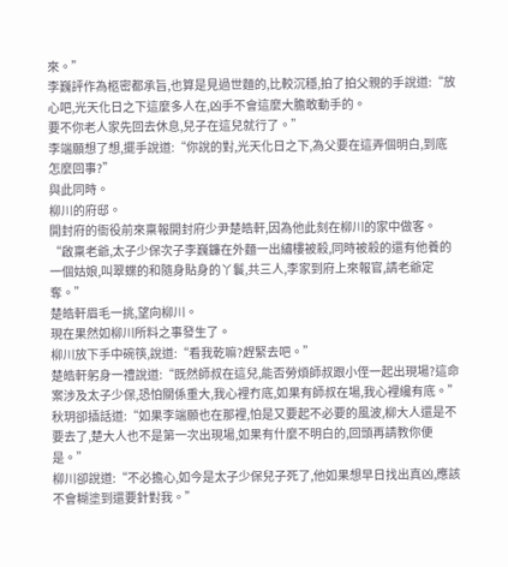來。”
李巍評作為柩密都承旨,也算是見過世麵的,比較沉穩,拍了拍父親的手說道:“放心吧,光天化日之下這麼多人在,凶手不會這麼大膽敢動手的。
要不你老人家先回去休息,兒子在這兒就行了。”
李端願想了想,擺手說道:“你說的對,光天化日之下,為父要在這弄個明白,到底怎麼回事?”
與此同時。
柳川的府邸。
開封府的衙役前來稟報開封府少尹楚皓軒,因為他此刻在柳川的家中做客。
“啟稟老爺,太子少保次子李巍鐮在外麵一出繡樓被殺,同時被殺的還有他養的一個姑娘,叫翠蝶的和隨身貼身的丫鬟,共三人,李家到府上來報官,請老爺定奪。”
楚皓軒眉毛一挑,望向柳川。
現在果然如柳川所料之事發生了。
柳川放下手中碗筷,說道:“看我乾嘛?趕緊去吧。”
楚皓軒躬身一禮說道:“既然師叔在這兒,能否勞煩師叔跟小侄一起出現場?這命案涉及太子少保,恐怕關係重大,我心裡冇底,如果有師叔在場,我心裡纔有底。”
秋玥卻插話道:“如果李端願也在那裡,怕是又要起不必要的風波,柳大人還是不要去了,楚大人也不是第一次出現場,如果有什麼不明白的,回頭再請教你便是。”
柳川卻說道:“不必擔心,如今是太子少保兒子死了,他如果想早日找出真凶,應該不會糊塗到還要針對我。”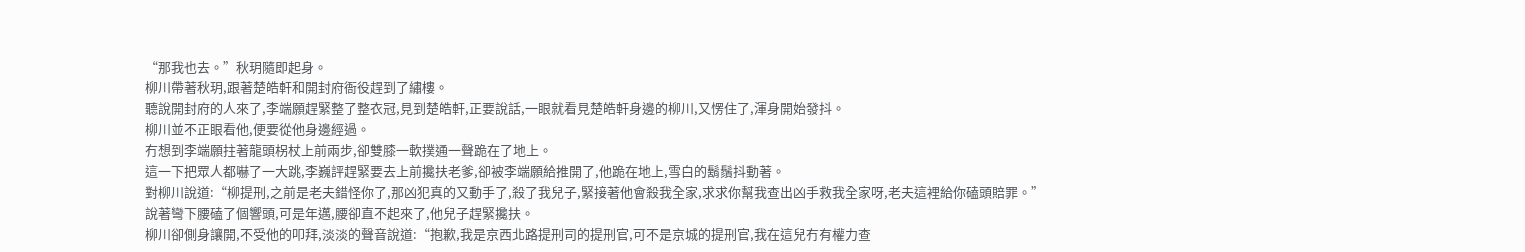“那我也去。”秋玥隨即起身。
柳川帶著秋玥,跟著楚皓軒和開封府衙役趕到了繡樓。
聽說開封府的人來了,李端願趕緊整了整衣冠,見到楚皓軒,正要說話,一眼就看見楚皓軒身邊的柳川,又愣住了,渾身開始發抖。
柳川並不正眼看他,便要從他身邊經過。
冇想到李端願拄著龍頭柺杖上前兩步,卻雙膝一軟撲通一聲跪在了地上。
這一下把眾人都嚇了一大跳,李巍評趕緊要去上前攙扶老爹,卻被李端願給推開了,他跪在地上,雪白的鬍鬚抖動著。
對柳川說道:“柳提刑,之前是老夫錯怪你了,那凶犯真的又動手了,殺了我兒子,緊接著他會殺我全家,求求你幫我查出凶手救我全家呀,老夫這裡給你磕頭賠罪。”
說著彎下腰磕了個響頭,可是年邁,腰卻直不起來了,他兒子趕緊攙扶。
柳川卻側身讓開,不受他的叩拜,淡淡的聲音說道:“抱歉,我是京西北路提刑司的提刑官,可不是京城的提刑官,我在這兒冇有權力查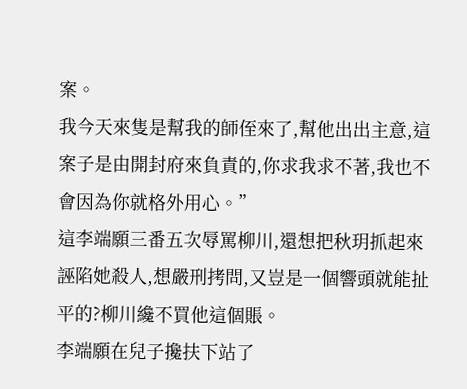案。
我今天來隻是幫我的師侄來了,幫他出出主意,這案子是由開封府來負責的,你求我求不著,我也不會因為你就格外用心。”
這李端願三番五次辱罵柳川,還想把秋玥抓起來誣陷她殺人,想嚴刑拷問,又豈是一個響頭就能扯平的?柳川纔不買他這個賬。
李端願在兒子攙扶下站了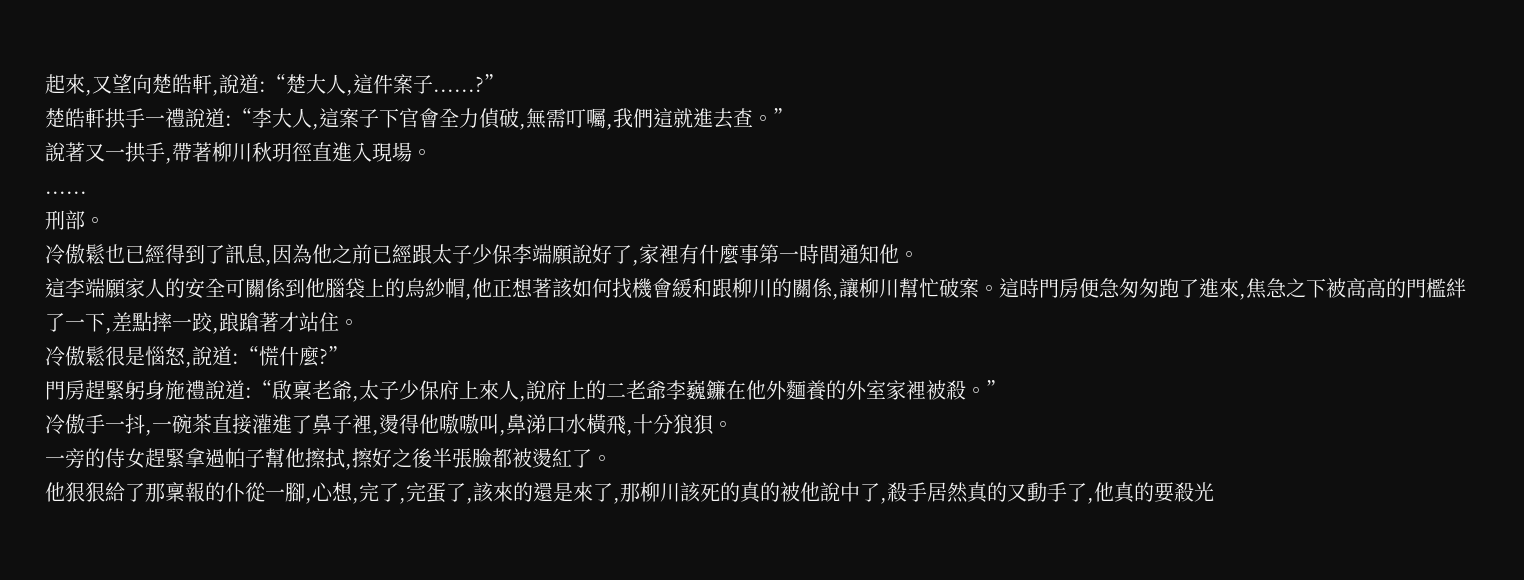起來,又望向楚皓軒,說道:“楚大人,這件案子......?”
楚皓軒拱手一禮說道:“李大人,這案子下官會全力偵破,無需叮囑,我們這就進去查。”
說著又一拱手,帶著柳川秋玥徑直進入現場。
......
刑部。
冷傲鬆也已經得到了訊息,因為他之前已經跟太子少保李端願說好了,家裡有什麼事第一時間通知他。
這李端願家人的安全可關係到他腦袋上的烏紗帽,他正想著該如何找機會緩和跟柳川的關係,讓柳川幫忙破案。這時門房便急匆匆跑了進來,焦急之下被高高的門檻絆了一下,差點摔一跤,踉蹌著才站住。
冷傲鬆很是惱怒,說道:“慌什麼?”
門房趕緊躬身施禮說道:“啟稟老爺,太子少保府上來人,說府上的二老爺李巍鐮在他外麵養的外室家裡被殺。”
冷傲手一抖,一碗茶直接灌進了鼻子裡,燙得他嗷嗷叫,鼻涕口水橫飛,十分狼狽。
一旁的侍女趕緊拿過帕子幫他擦拭,擦好之後半張臉都被燙紅了。
他狠狠給了那稟報的仆從一腳,心想,完了,完蛋了,該來的還是來了,那柳川該死的真的被他說中了,殺手居然真的又動手了,他真的要殺光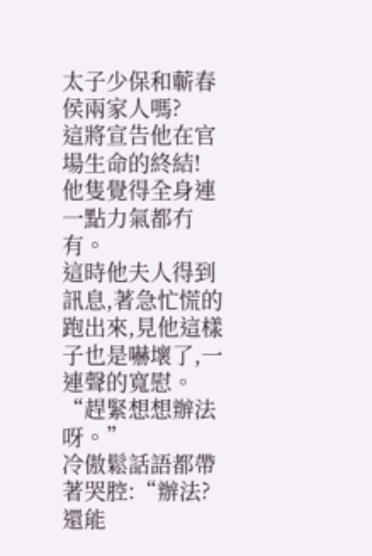太子少保和蘄春侯兩家人嗎?
這將宣告他在官場生命的終結!
他隻覺得全身連一點力氣都冇有。
這時他夫人得到訊息,著急忙慌的跑出來,見他這樣子也是嚇壞了,一連聲的寬慰。
“趕緊想想辦法呀。”
冷傲鬆話語都帶著哭腔:“辦法?還能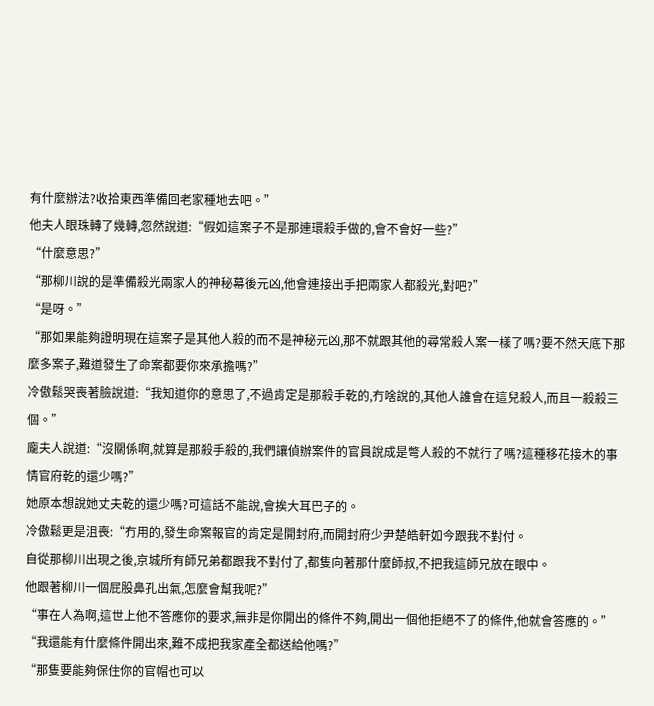有什麼辦法?收拾東西準備回老家種地去吧。”
他夫人眼珠轉了幾轉,忽然說道:“假如這案子不是那連環殺手做的,會不會好一些?”
“什麼意思?”
“那柳川說的是準備殺光兩家人的神秘幕後元凶,他會連接出手把兩家人都殺光,對吧?”
“是呀。”
“那如果能夠證明現在這案子是其他人殺的而不是神秘元凶,那不就跟其他的尋常殺人案一樣了嗎?要不然天底下那麼多案子,難道發生了命案都要你來承擔嗎?”
冷傲鬆哭喪著臉說道:“我知道你的意思了,不過肯定是那殺手乾的,冇啥說的,其他人誰會在這兒殺人,而且一殺殺三個。”
龐夫人說道:“沒關係啊,就算是那殺手殺的,我們讓偵辦案件的官員說成是彆人殺的不就行了嗎?這種移花接木的事情官府乾的還少嗎?”
她原本想說她丈夫乾的還少嗎?可這話不能說,會挨大耳巴子的。
冷傲鬆更是沮喪:“冇用的,發生命案報官的肯定是開封府,而開封府少尹楚皓軒如今跟我不對付。
自從那柳川出現之後,京城所有師兄弟都跟我不對付了,都隻向著那什麼師叔,不把我這師兄放在眼中。
他跟著柳川一個屁股鼻孔出氣,怎麼會幫我呢?”
“事在人為啊,這世上他不答應你的要求,無非是你開出的條件不夠,開出一個他拒絕不了的條件,他就會答應的。”
“我還能有什麼條件開出來,難不成把我家產全都送給他嗎?”
“那隻要能夠保住你的官帽也可以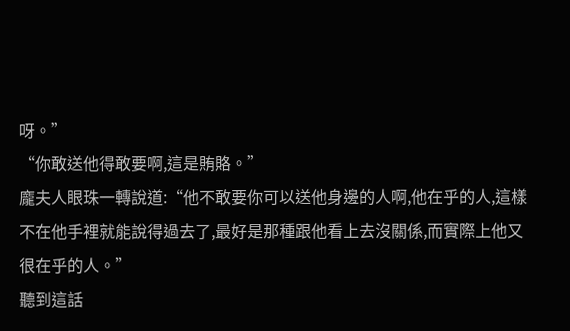呀。”
“你敢送他得敢要啊,這是賄賂。”
龐夫人眼珠一轉說道:“他不敢要你可以送他身邊的人啊,他在乎的人,這樣不在他手裡就能說得過去了,最好是那種跟他看上去沒關係,而實際上他又很在乎的人。”
聽到這話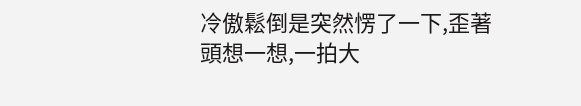冷傲鬆倒是突然愣了一下,歪著頭想一想,一拍大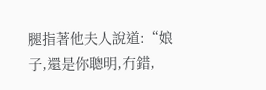腿指著他夫人說道:“娘子,還是你聰明,冇錯,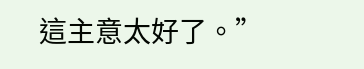這主意太好了。”